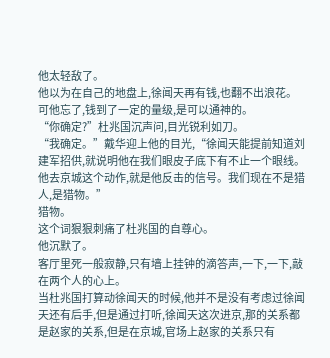他太轻敌了。
他以为在自己的地盘上,徐闻天再有钱,也翻不出浪花。
可他忘了,钱到了一定的量级,是可以通神的。
“你确定?”杜兆国沉声问,目光锐利如刀。
“我确定。”戴华迎上他的目光,“徐闻天能提前知道刘建军招供,就说明他在我们眼皮子底下有不止一个眼线。他去京城这个动作,就是他反击的信号。我们现在不是猎人,是猎物。”
猎物。
这个词狠狠刺痛了杜兆国的自尊心。
他沉默了。
客厅里死一般寂静,只有墙上挂钟的滴答声,一下,一下,敲在两个人的心上。
当杜兆国打算动徐闻天的时候,他并不是没有考虑过徐闻天还有后手,但是通过打听,徐闻天这次进京,那的关系都是赵家的关系,但是在京城,官场上赵家的关系只有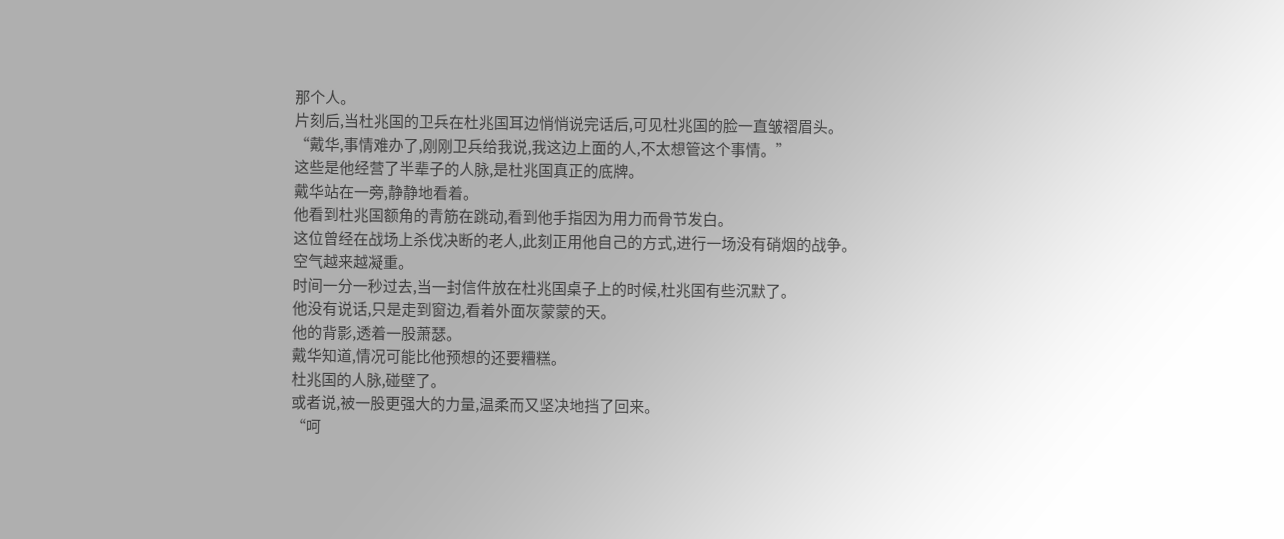那个人。
片刻后,当杜兆国的卫兵在杜兆国耳边悄悄说完话后,可见杜兆国的脸一直皱褶眉头。
“戴华,事情难办了,刚刚卫兵给我说,我这边上面的人,不太想管这个事情。”
这些是他经营了半辈子的人脉,是杜兆国真正的底牌。
戴华站在一旁,静静地看着。
他看到杜兆国额角的青筋在跳动,看到他手指因为用力而骨节发白。
这位曾经在战场上杀伐决断的老人,此刻正用他自己的方式,进行一场没有硝烟的战争。
空气越来越凝重。
时间一分一秒过去,当一封信件放在杜兆国桌子上的时候,杜兆国有些沉默了。
他没有说话,只是走到窗边,看着外面灰蒙蒙的天。
他的背影,透着一股萧瑟。
戴华知道,情况可能比他预想的还要糟糕。
杜兆国的人脉,碰壁了。
或者说,被一股更强大的力量,温柔而又坚决地挡了回来。
“呵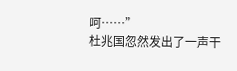呵……”
杜兆国忽然发出了一声干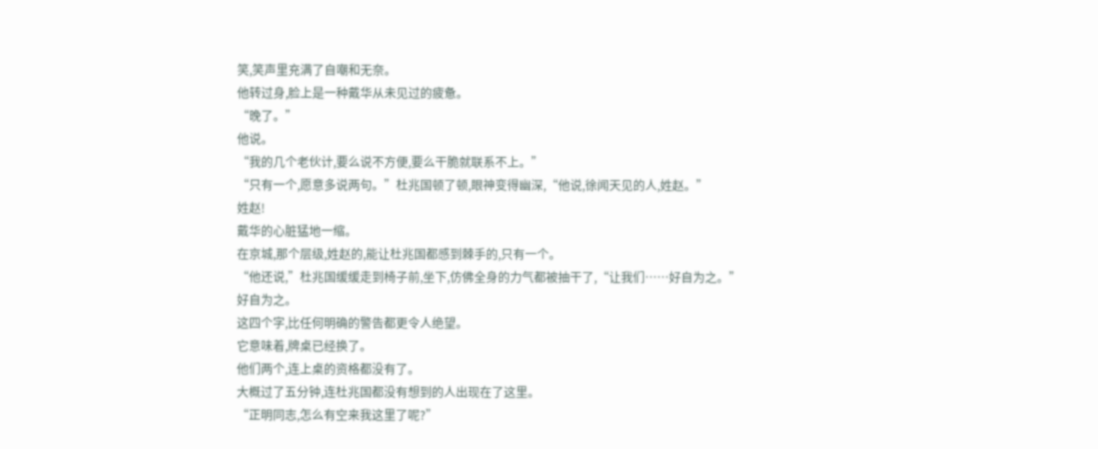笑,笑声里充满了自嘲和无奈。
他转过身,脸上是一种戴华从未见过的疲惫。
“晚了。”
他说。
“我的几个老伙计,要么说不方便,要么干脆就联系不上。”
“只有一个,愿意多说两句。”杜兆国顿了顿,眼神变得幽深,“他说,徐闻天见的人,姓赵。”
姓赵!
戴华的心脏猛地一缩。
在京城,那个层级,姓赵的,能让杜兆国都感到棘手的,只有一个。
“他还说,”杜兆国缓缓走到椅子前,坐下,仿佛全身的力气都被抽干了,“让我们……好自为之。”
好自为之。
这四个字,比任何明确的警告都更令人绝望。
它意味着,牌桌已经换了。
他们两个,连上桌的资格都没有了。
大概过了五分钟,连杜兆国都没有想到的人出现在了这里。
“正明同志,怎么有空来我这里了呢?”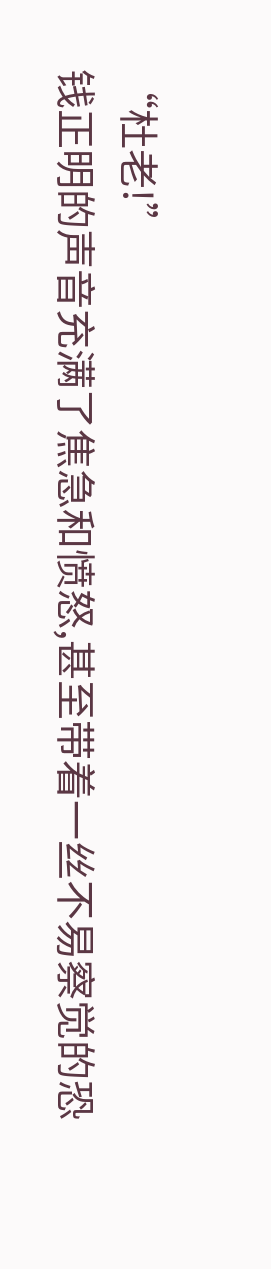“杜老!”
钱正明的声音充满了焦急和愤怒,甚至带着一丝不易察觉的恐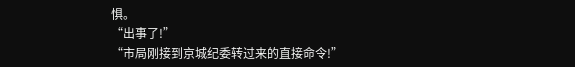惧。
“出事了!”
“市局刚接到京城纪委转过来的直接命令!”